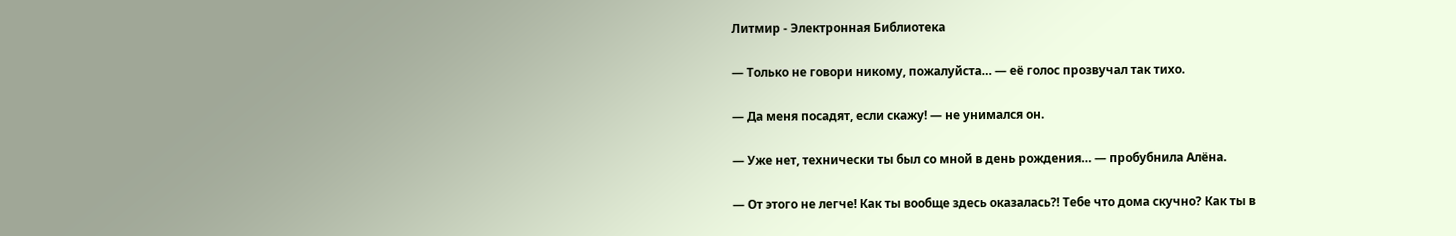Литмир - Электронная Библиотека

— Только не говори никому, пожалуйста… — её голос прозвучал так тихо.

— Да меня посадят, если скажу! — не унимался он.

— Уже нет, технически ты был со мной в день рождения… — пробубнила Алёна.

— От этого не легче! Как ты вообще здесь оказалась⁈ Тебе что дома скучно? Как ты в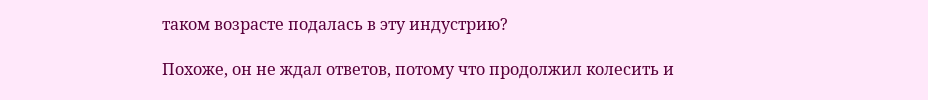таком возрасте подалась в эту индустрию?

Похоже, он не ждал ответов, потому что продолжил колесить и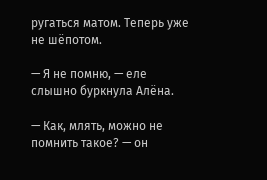ругаться матом. Теперь уже не шёпотом.

— Я не помню, — еле слышно буркнула Алёна.

— Как, млять, можно не помнить такое? — он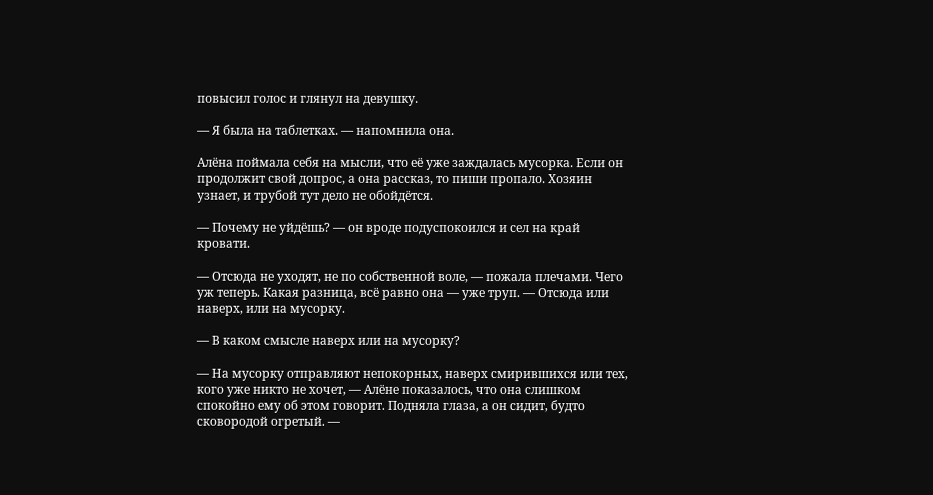повысил голос и глянул на девушку.

— Я была на таблетках. — напомнила она.

Алёна поймала себя на мысли, что её уже заждалась мусорка. Если он продолжит свой допрос, а она рассказ, то пиши пропало. Хозяин узнает, и трубой тут дело не обойдётся.

— Почему не уйдёшь? — он вроде подуспокоился и сел на край кровати.

— Отсюда не уходят, не по собственной воле, — пожала плечами. Чего уж теперь. Какая разница, всё равно она — уже труп. — Отсюда или наверх, или на мусорку.

— В каком смысле наверх или на мусорку?

— На мусорку отправляют непокорных, наверх смирившихся или тех, кого уже никто не хочет, — Алёне показалось, что она слишком спокойно ему об этом говорит. Подняла глаза, а он сидит, будто сковородой огретый. —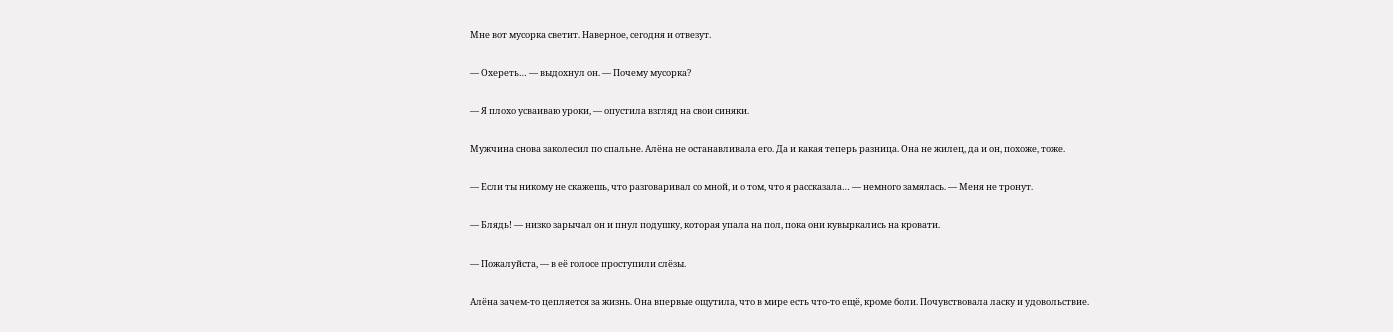Мне вот мусорка светит. Наверное, сегодня и отвезут.

— Охереть… — выдохнул он. — Почему мусорка?

— Я плохо усваиваю уроки, — опустила взгляд на свои синяки.

Мужчина снова заколесил по спальне. Алёна не останавливала его. Да и какая теперь разница. Она не жилец, да и он, похоже, тоже.

— Если ты никому не скажешь, что разговаривал со мной, и о том, что я рассказала… — немного замялась. — Меня не тронут.

— Блядь! — низко зарычал он и пнул подушку, которая упала на пол, пока они кувыркались на кровати.

— Пожалуйста, — в её голосе проступили слёзы.

Алёна зачем-то цепляется за жизнь. Она впервые ощутила, что в мире есть что-то ещё, кроме боли. Почувствовала ласку и удовольствие.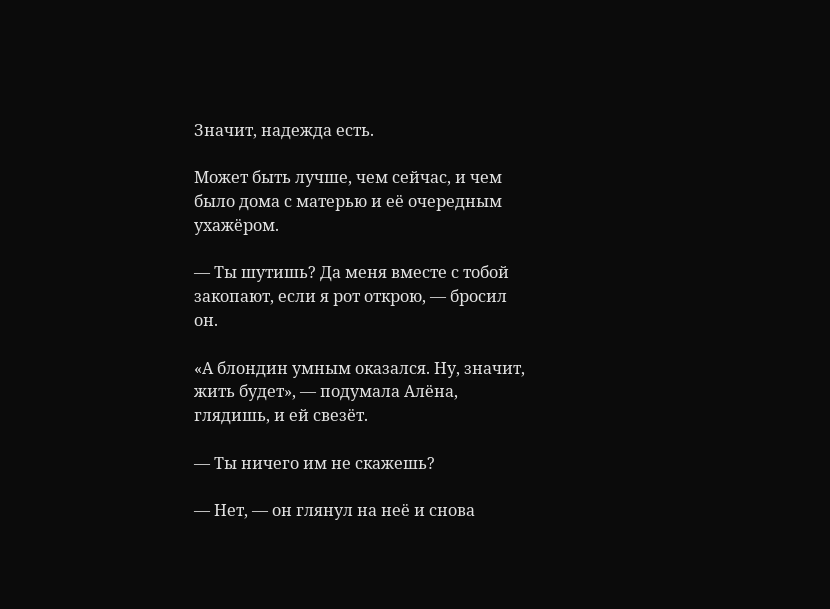Значит, надежда есть.

Может быть лучше, чем сейчас, и чем было дома с матерью и её очередным ухажёром.

— Ты шутишь? Да меня вместе с тобой закопают, если я рот открою, — бросил он.

«А блондин умным оказался. Ну, значит, жить будет», — подумала Алёна, глядишь, и ей свезёт.

— Ты ничего им не скажешь?

— Нет, — он глянул на неё и снова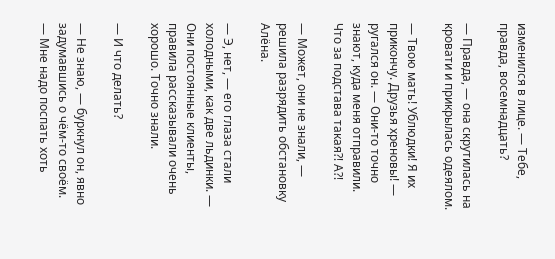изменился в лице. — Тебе, правда, восемнадцать?

— Правда, — она скрутилась на кровати и прикрылась одеялом.

— Твою мать! Ублюдки! Я их прикончу. Друзья хреновы! — ругался он. — Они-то точно знают, куда меня отправили. Что за подстава такая⁈ А⁈

— Может, они не знали, — решила разрядить обстановку Алёна.

— Э, нет, — его глаза стали холодными, как две льдинки. — Они постоянные клиенты, правила рассказывали очень хорошо. Точно знали.

— И что делать?

— Не знаю, — буркнул он, явно задумавшись о чём-то своём. — Мне надо поспать хоть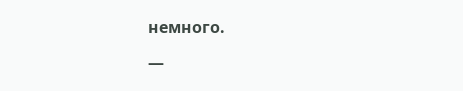немного.

—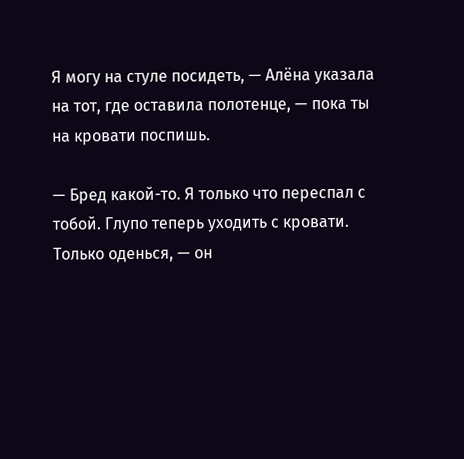Я могу на стуле посидеть, — Алёна указала на тот, где оставила полотенце, — пока ты на кровати поспишь.

— Бред какой-то. Я только что переспал с тобой. Глупо теперь уходить с кровати. Только оденься, — он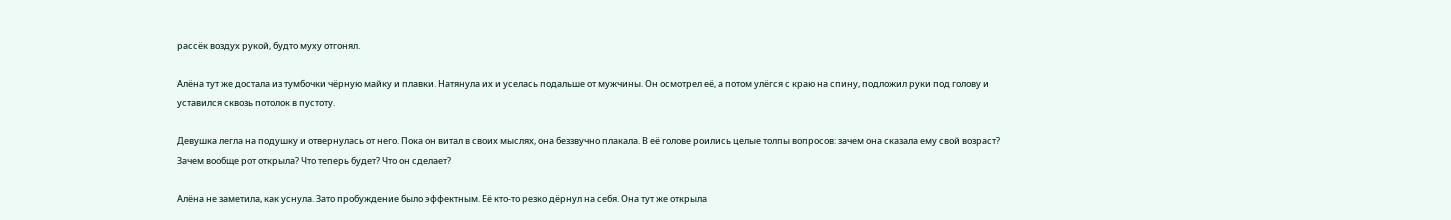рассёк воздух рукой, будто муху отгонял.

Алёна тут же достала из тумбочки чёрную майку и плавки. Натянула их и уселась подальше от мужчины. Он осмотрел её, а потом улёгся с краю на спину, подложил руки под голову и уставился сквозь потолок в пустоту.

Девушка легла на подушку и отвернулась от него. Пока он витал в своих мыслях, она беззвучно плакала. В её голове роились целые толпы вопросов: зачем она сказала ему свой возраст? Зачем вообще рот открыла? Что теперь будет? Что он сделает?

Алёна не заметила, как уснула. Зато пробуждение было эффектным. Её кто-то резко дёрнул на себя. Она тут же открыла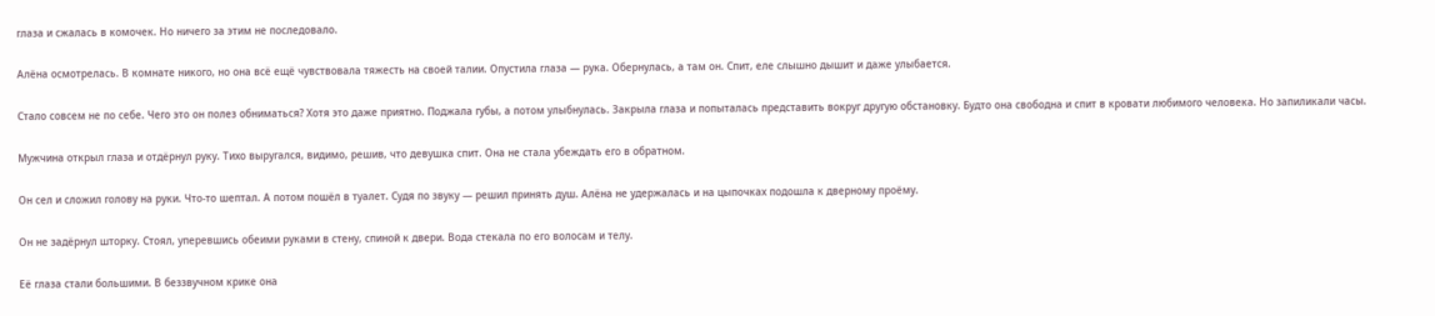глаза и сжалась в комочек. Но ничего за этим не последовало.

Алёна осмотрелась. В комнате никого, но она всё ещё чувствовала тяжесть на своей талии. Опустила глаза — рука. Обернулась, а там он. Спит, еле слышно дышит и даже улыбается.

Стало совсем не по себе. Чего это он полез обниматься? Хотя это даже приятно. Поджала губы, а потом улыбнулась. Закрыла глаза и попыталась представить вокруг другую обстановку. Будто она свободна и спит в кровати любимого человека. Но запиликали часы.

Мужчина открыл глаза и отдёрнул руку. Тихо выругался, видимо, решив, что девушка спит. Она не стала убеждать его в обратном.

Он сел и сложил голову на руки. Что-то шептал. А потом пошёл в туалет. Судя по звуку — решил принять душ. Алёна не удержалась и на цыпочках подошла к дверному проёму.

Он не задёрнул шторку. Стоял, уперевшись обеими руками в стену, спиной к двери. Вода стекала по его волосам и телу.

Её глаза стали большими. В беззвучном крике она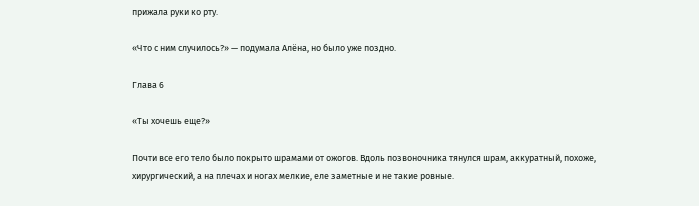прижала руки ко рту.

«Что с ним случилось?» — подумала Алёна, но было уже поздно.

Глава 6

«Ты хочешь еще?»

Почти все его тело было покрыто шрамами от ожогов. Вдоль позвоночника тянулся шрам, аккуратный, похоже, хирургический, а на плечах и ногах мелкие, еле заметные и не такие ровные.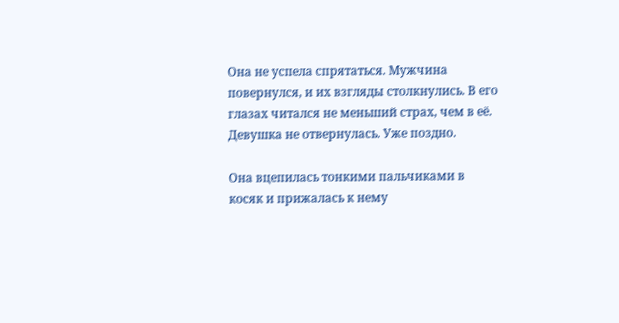Она не успела спрятаться. Мужчина повернулся, и их взгляды столкнулись. В его глазах читался не меньший страх, чем в её. Девушка не отвернулась. Уже поздно.

Она вцепилась тонкими пальчиками в косяк и прижалась к нему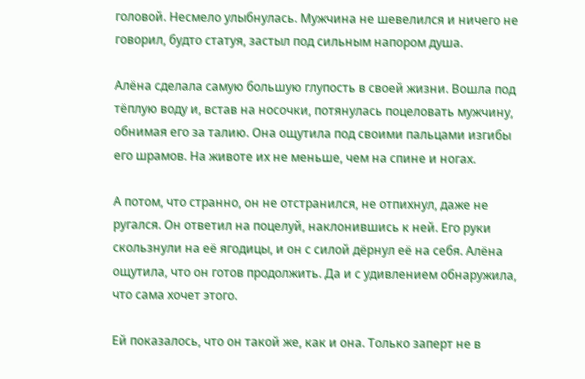головой. Несмело улыбнулась. Мужчина не шевелился и ничего не говорил, будто статуя, застыл под сильным напором душа.

Алёна сделала самую большую глупость в своей жизни. Вошла под тёплую воду и, встав на носочки, потянулась поцеловать мужчину, обнимая его за талию. Она ощутила под своими пальцами изгибы его шрамов. На животе их не меньше, чем на спине и ногах.

А потом, что странно, он не отстранился, не отпихнул, даже не ругался. Он ответил на поцелуй, наклонившись к ней. Его руки скользнули на её ягодицы, и он с силой дёрнул её на себя. Алёна ощутила, что он готов продолжить. Да и с удивлением обнаружила, что сама хочет этого.

Ей показалось, что он такой же, как и она. Только заперт не в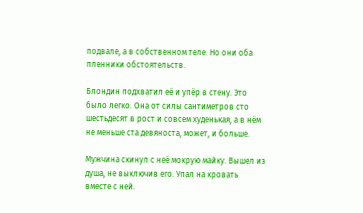подвале, а в собственном теле. Но они оба пленники обстоятельств.

Блондин подхватил её и упёр в стену. Это было легко. Она от силы сантиметров сто шестьдесят в рост и совсем худенькая, а в нём не меньше ста девяноста, может, и больше.

Мужчина скинул с неё мокрую майку. Вышел из душа, не выключив его. Упал на кровать вместе с ней.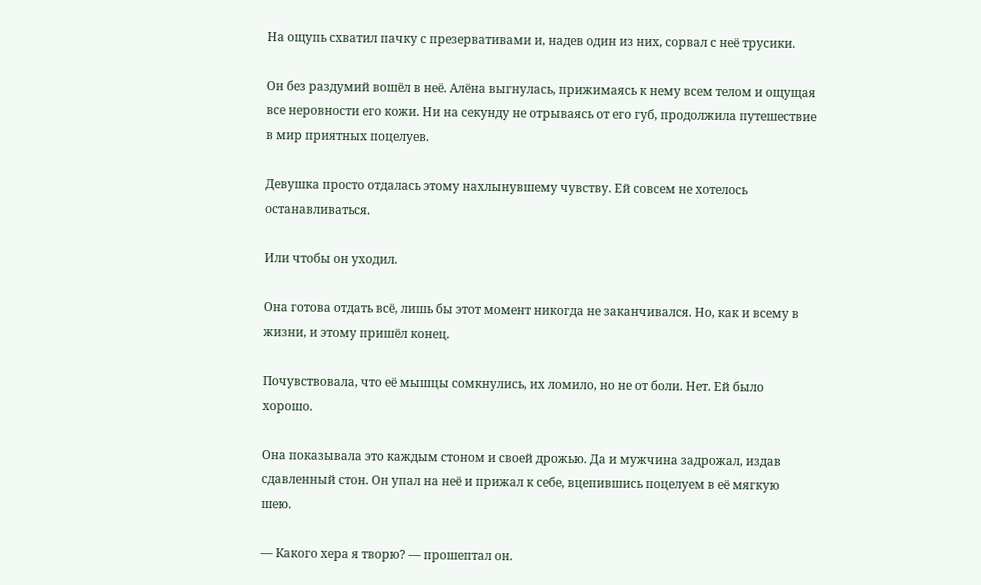На ощупь схватил пачку с презервативами и, надев один из них, сорвал с неё трусики.

Он без раздумий вошёл в неё. Алёна выгнулась, прижимаясь к нему всем телом и ощущая все неровности его кожи. Ни на секунду не отрываясь от его губ, продолжила путешествие в мир приятных поцелуев.

Девушка просто отдалась этому нахлынувшему чувству. Ей совсем не хотелось останавливаться.

Или чтобы он уходил.

Она готова отдать всё, лишь бы этот момент никогда не заканчивался. Но, как и всему в жизни, и этому пришёл конец.

Почувствовала, что её мышцы сомкнулись, их ломило, но не от боли. Нет. Ей было хорошо.

Она показывала это каждым стоном и своей дрожью. Да и мужчина задрожал, издав сдавленный стон. Он упал на неё и прижал к себе, вцепившись поцелуем в её мягкую шею.

— Какого хера я творю? — прошептал он.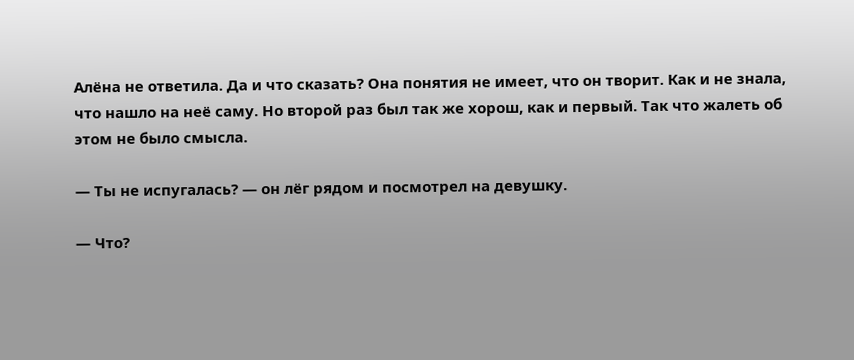Алёна не ответила. Да и что сказать? Она понятия не имеет, что он творит. Как и не знала, что нашло на неё саму. Но второй раз был так же хорош, как и первый. Так что жалеть об этом не было смысла.

— Ты не испугалась? — он лёг рядом и посмотрел на девушку.

— Что?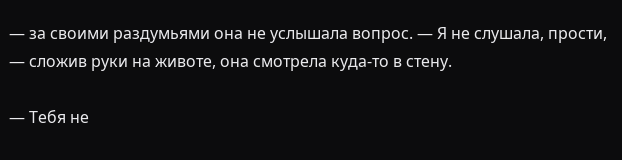— за своими раздумьями она не услышала вопрос. — Я не слушала, прости, — сложив руки на животе, она смотрела куда-то в стену.

— Тебя не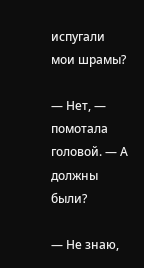испугали мои шрамы?

— Нет, — помотала головой. — А должны были?

— Не знаю,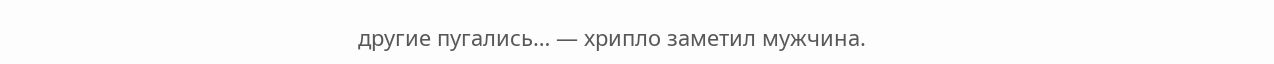другие пугались… — хрипло заметил мужчина.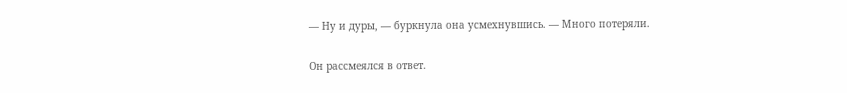— Ну и дуры, — буркнула она усмехнувшись. — Много потеряли.

Он рассмеялся в ответ.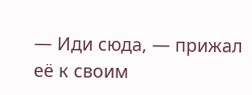— Иди сюда, — прижал её к своим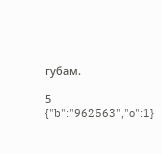губам.

5
{"b":"962563","o":1}